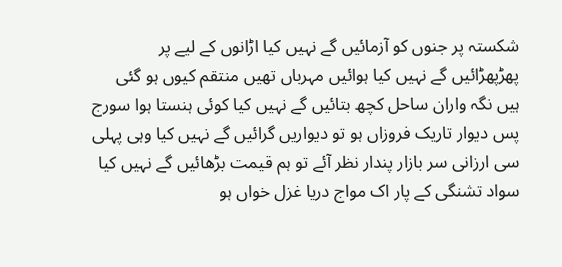شکستہ پر جنوں کو آزمائیں گے نہیں کیا اڑانوں کے لیے پر پھڑپھڑائیں گے نہیں کیا ہوائیں مہرباں تھیں منتقم کیوں ہو گئی ہیں نگہ واران ساحل کچھ بتائیں گے نہیں کیا کوئی ہنستا ہوا سورج پس دیوار تاریک فروزاں ہو تو دیواریں گرائیں گے نہیں کیا وہی پہلی سی ارزانی سر بازار پندار نظر آئے تو ہم قیمت بڑھائیں گے نہیں کیا سواد تشنگی کے پار اک مواج دریا غزل خواں ہو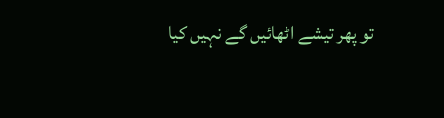تو پھر تیشے اٹھائیں گے نہیں کیا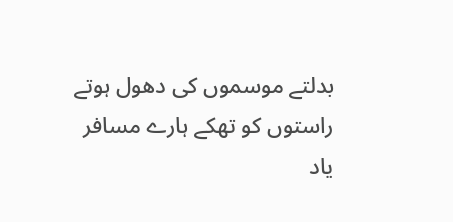بدلتے موسموں کی دھول ہوتے راستوں کو تھکے ہارے مسافر یاد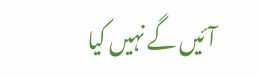آئیں گے نہیں کیا